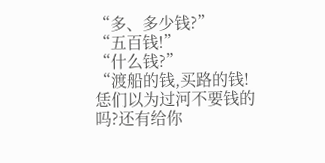“多、多少钱?”
“五百钱!”
“什么钱?”
“渡船的钱,买路的钱!恁们以为过河不要钱的吗?还有给你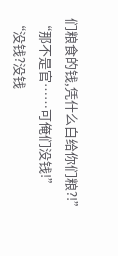们粮食的钱,凭什么白给你们粮?!”
“那不是官……可俺们没钱!”
“没钱?没钱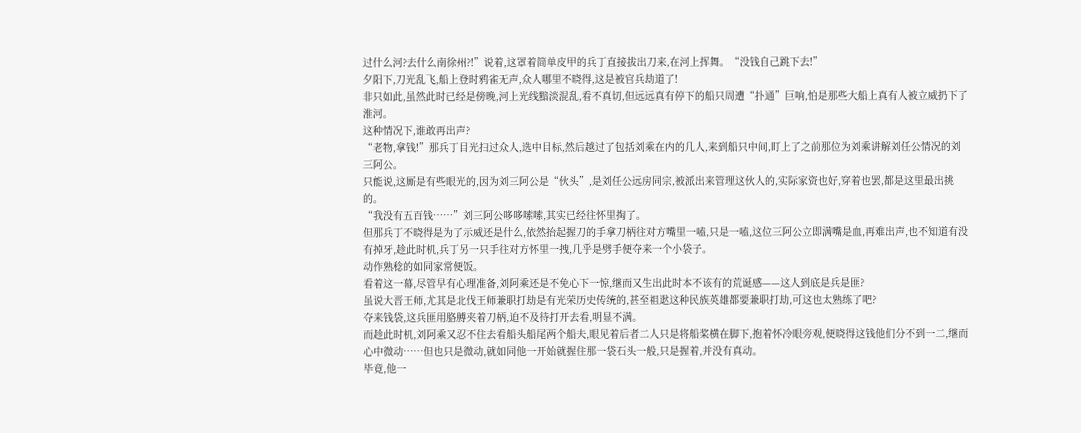过什么河?去什么南徐州?!”说着,这罩着简单皮甲的兵丁直接拔出刀来,在河上挥舞。“没钱自己跳下去!”
夕阳下,刀光乱飞,船上登时鸦雀无声,众人哪里不晓得,这是被官兵劫道了!
非只如此,虽然此时已经是傍晚,河上光线黯淡混乱,看不真切,但远远真有停下的船只周遭“扑通”巨响,怕是那些大船上真有人被立威扔下了淮河。
这种情况下,谁敢再出声?
“老物,拿钱!”那兵丁目光扫过众人,选中目标,然后越过了包括刘乘在内的几人,来到船只中间,盯上了之前那位为刘乘讲解刘任公情况的刘三阿公。
只能说,这厮是有些眼光的,因为刘三阿公是“伙头”,是刘任公远房同宗,被派出来管理这伙人的,实际家资也好,穿着也罢,都是这里最出挑的。
“我没有五百钱……”刘三阿公哆哆嗦嗦,其实已经往怀里掏了。
但那兵丁不晓得是为了示威还是什么,依然抬起握刀的手拿刀柄往对方嘴里一嗑,只是一嗑,这位三阿公立即满嘴是血,再难出声,也不知道有没有掉牙,趁此时机,兵丁另一只手往对方怀里一拽,几乎是劈手便夺来一个小袋子。
动作熟稔的如同家常便饭。
看着这一幕,尽管早有心理准备,刘阿乘还是不免心下一惊,继而又生出此时本不该有的荒诞感——这人到底是兵是匪?
虽说大晋王师,尤其是北伐王师兼职打劫是有光荣历史传统的,甚至祖逖这种民族英雄都要兼职打劫,可这也太熟练了吧?
夺来钱袋,这兵匪用胳膊夹着刀柄,迫不及待打开去看,明显不满。
而趁此时机,刘阿乘又忍不住去看船头船尾两个船夫,眼见着后者二人只是将船桨横在脚下,抱着怀冷眼旁观,便晓得这钱他们分不到一二,继而心中微动……但也只是微动,就如同他一开始就握住那一袋石头一般,只是握着,并没有真动。
毕竟,他一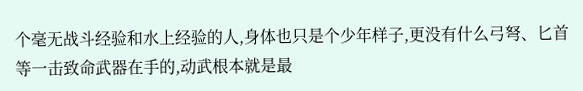个毫无战斗经验和水上经验的人,身体也只是个少年样子,更没有什么弓弩、匕首等一击致命武器在手的,动武根本就是最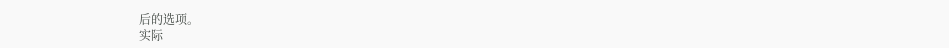后的选项。
实际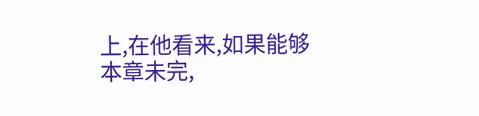上,在他看来,如果能够
本章未完,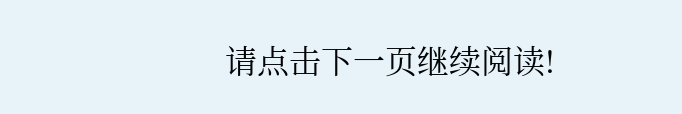请点击下一页继续阅读!